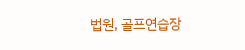법원, 골프연습장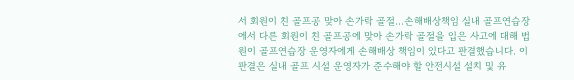서 회원이 친 골프공 맞아 손가락 골절…손해배상책임 실내 골프연습장에서 다른 회원이 친 골프공에 맞아 손가락 골절을 입은 사고에 대해 법원이 골프연습장 운영자에게 손해배상 책임이 있다고 판결했습니다. 이 판결은 실내 골프 시설 운영자가 준수해야 할 안전시설 설치 및 유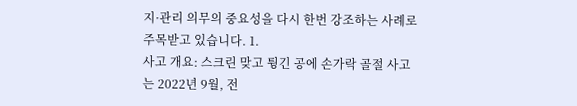지·관리 의무의 중요성을 다시 한번 강조하는 사례로 주목받고 있습니다. 1.
사고 개요: 스크린 맞고 튕긴 공에 손가락 골절 사고는 2022년 9월, 전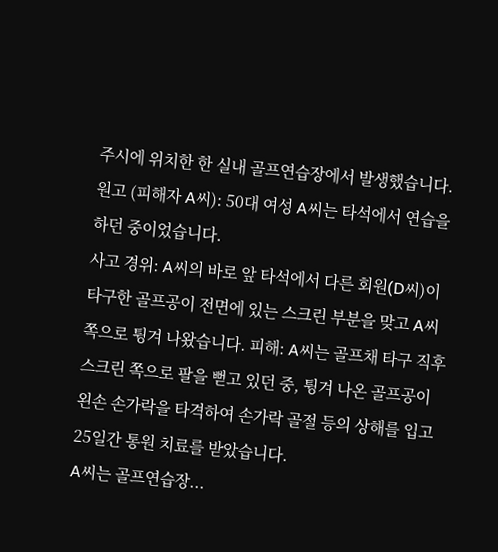주시에 위치한 한 실내 골프연습장에서 발생했습니다. 원고 (피해자 A씨): 50대 여성 A씨는 타석에서 연습을 하던 중이었습니다.
사고 경위: A씨의 바로 앞 타석에서 다른 회원(D씨)이 타구한 골프공이 전면에 있는 스크린 부분을 맞고 A씨 쪽으로 튕겨 나왔습니다. 피해: A씨는 골프채 타구 직후 스크린 쪽으로 팔을 뻗고 있던 중, 튕겨 나온 골프공이 왼손 손가락을 타격하여 손가락 골절 등의 상해를 입고 25일간 통원 치료를 받았습니다.
A씨는 골프연습장...